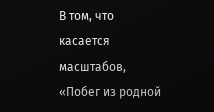В том, что касается масштабов, «Побег из родной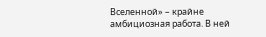Вселенной» – крайне амбициозная работа. В ней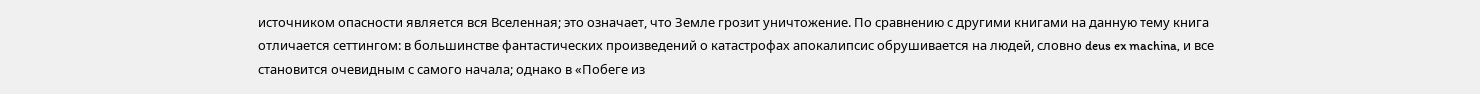источником опасности является вся Вселенная; это означает, что Земле грозит уничтожение. По сравнению с другими книгами на данную тему книга отличается сеттингом: в большинстве фантастических произведений о катастрофах апокалипсис обрушивается на людей, словно deus ex machina, и все становится очевидным с самого начала; однако в «Побеге из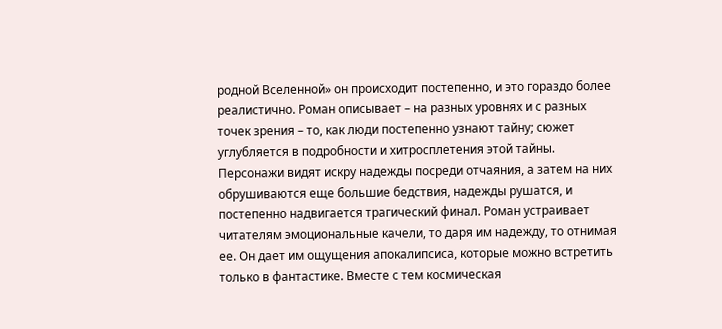родной Вселенной» он происходит постепенно, и это гораздо более реалистично. Роман описывает – на разных уровнях и с разных точек зрения – то, как люди постепенно узнают тайну; сюжет углубляется в подробности и хитросплетения этой тайны. Персонажи видят искру надежды посреди отчаяния, а затем на них обрушиваются еще большие бедствия, надежды рушатся, и постепенно надвигается трагический финал. Роман устраивает читателям эмоциональные качели, то даря им надежду, то отнимая ее. Он дает им ощущения апокалипсиса, которые можно встретить только в фантастике. Вместе с тем космическая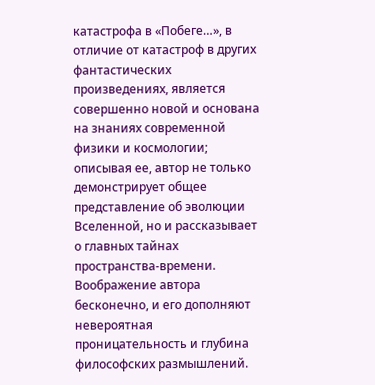катастрофа в «Побеге…», в отличие от катастроф в других фантастических произведениях, является совершенно новой и основана на знаниях современной физики и космологии; описывая ее, автор не только демонстрирует общее представление об эволюции Вселенной, но и рассказывает о главных тайнах пространства-времени. Воображение автора бесконечно, и его дополняют невероятная проницательность и глубина философских размышлений.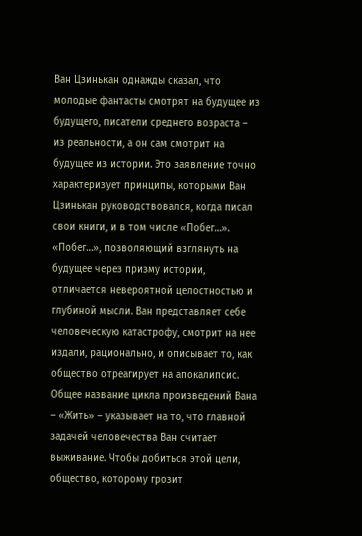Ван Цзинькан однажды сказал, что молодые фантасты смотрят на будущее из будущего, писатели среднего возраста – из реальности, а он сам смотрит на будущее из истории. Это заявление точно характеризует принципы, которыми Ван Цзинькан руководствовался, когда писал свои книги, и в том числе «Побег…». «Побег…», позволяющий взглянуть на будущее через призму истории, отличается невероятной целостностью и глубиной мысли. Ван представляет себе человеческую катастрофу, смотрит на нее издали, рационально, и описывает то, как общество отреагирует на апокалипсис. Общее название цикла произведений Вана – «Жить» – указывает на то, что главной задачей человечества Ван считает выживание. Чтобы добиться этой цели, общество, которому грозит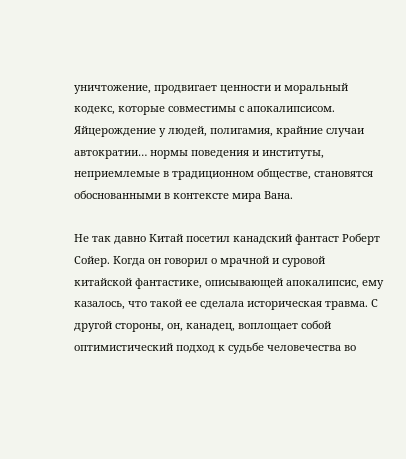уничтожение, продвигает ценности и моральный кодекс, которые совместимы с апокалипсисом. Яйцерождение у людей, полигамия, крайние случаи автократии… нормы поведения и институты, неприемлемые в традиционном обществе, становятся обоснованными в контексте мира Вана.

Не так давно Китай посетил канадский фантаст Роберт Сойер. Когда он говорил о мрачной и суровой китайской фантастике, описывающей апокалипсис, ему казалось, что такой ее сделала историческая травма. С другой стороны, он, канадец, воплощает собой оптимистический подход к судьбе человечества во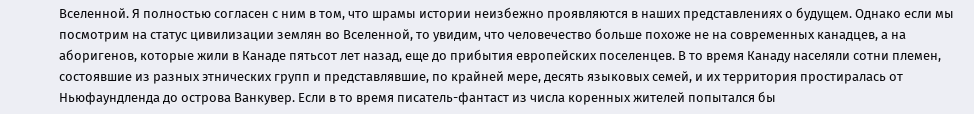Вселенной. Я полностью согласен с ним в том, что шрамы истории неизбежно проявляются в наших представлениях о будущем. Однако если мы посмотрим на статус цивилизации землян во Вселенной, то увидим, что человечество больше похоже не на современных канадцев, а на аборигенов, которые жили в Канаде пятьсот лет назад, еще до прибытия европейских поселенцев. В то время Канаду населяли сотни племен, состоявшие из разных этнических групп и представлявшие, по крайней мере, десять языковых семей, и их территория простиралась от Ньюфаундленда до острова Ванкувер. Если в то время писатель-фантаст из числа коренных жителей попытался бы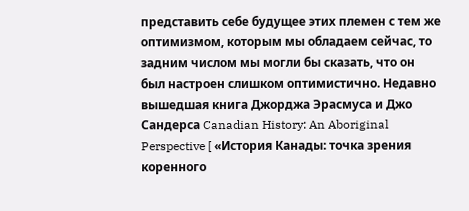представить себе будущее этих племен с тем же оптимизмом, которым мы обладаем сейчас, то задним числом мы могли бы сказать, что он был настроен слишком оптимистично. Недавно вышедшая книга Джорджа Эрасмуса и Джо Сандерса Canadian History: An Aboriginal Perspective [ «История Канады: точка зрения коренного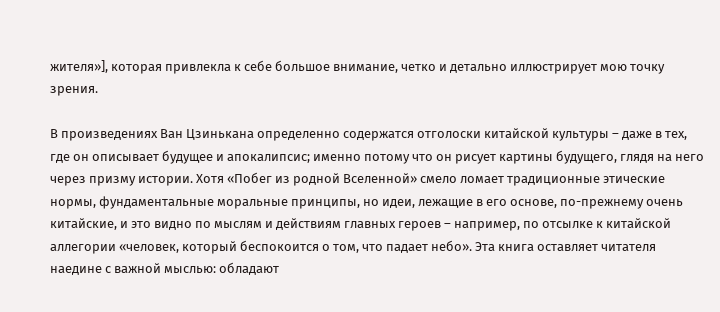жителя»], которая привлекла к себе большое внимание, четко и детально иллюстрирует мою точку зрения.

В произведениях Ван Цзинькана определенно содержатся отголоски китайской культуры – даже в тех, где он описывает будущее и апокалипсис; именно потому что он рисует картины будущего, глядя на него через призму истории. Хотя «Побег из родной Вселенной» смело ломает традиционные этические нормы, фундаментальные моральные принципы, но идеи, лежащие в его основе, по-прежнему очень китайские, и это видно по мыслям и действиям главных героев – например, по отсылке к китайской аллегории «человек, который беспокоится о том, что падает небо». Эта книга оставляет читателя наедине с важной мыслью: обладают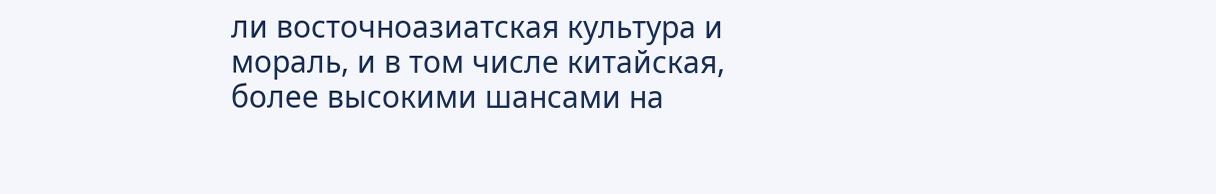ли восточноазиатская культура и мораль, и в том числе китайская, более высокими шансами на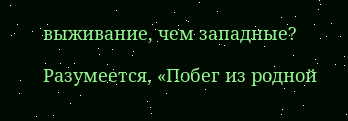выживание, чем западные?

Разумеется, «Побег из родной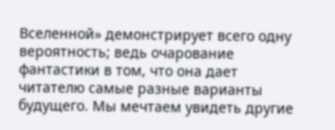Вселенной» демонстрирует всего одну вероятность; ведь очарование фантастики в том, что она дает читателю самые разные варианты будущего. Мы мечтаем увидеть другие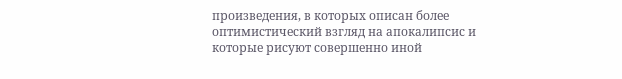произведения, в которых описан более оптимистический взгляд на апокалипсис и которые рисуют совершенно иной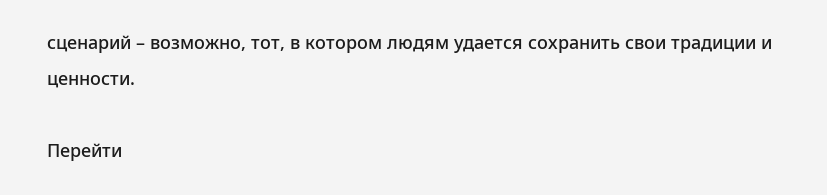сценарий – возможно, тот, в котором людям удается сохранить свои традиции и ценности.

Перейти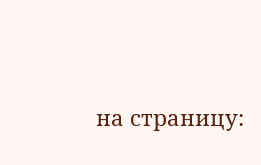на страницу: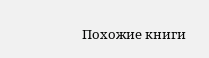Похожие книги